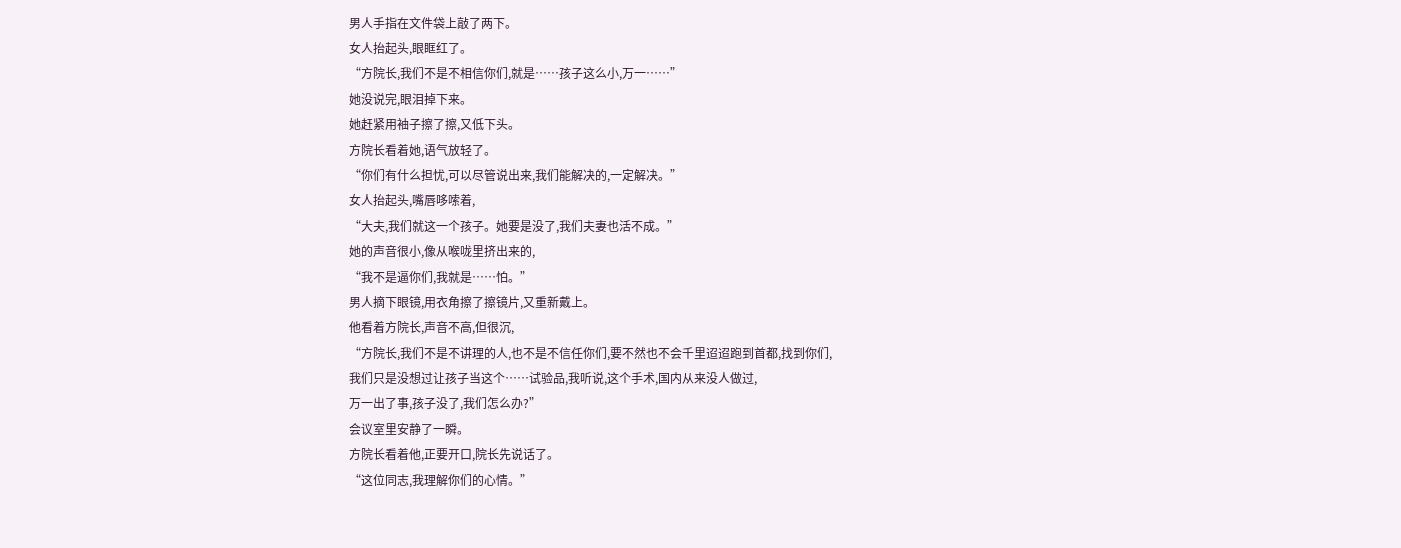男人手指在文件袋上敲了两下。
女人抬起头,眼眶红了。
“方院长,我们不是不相信你们,就是……孩子这么小,万一……”
她没说完,眼泪掉下来。
她赶紧用袖子擦了擦,又低下头。
方院长看着她,语气放轻了。
“你们有什么担忧,可以尽管说出来,我们能解决的,一定解决。”
女人抬起头,嘴唇哆嗦着,
“大夫,我们就这一个孩子。她要是没了,我们夫妻也活不成。”
她的声音很小,像从喉咙里挤出来的,
“我不是逼你们,我就是……怕。”
男人摘下眼镜,用衣角擦了擦镜片,又重新戴上。
他看着方院长,声音不高,但很沉,
“方院长,我们不是不讲理的人,也不是不信任你们,要不然也不会千里迢迢跑到首都,找到你们,
我们只是没想过让孩子当这个……试验品,我听说,这个手术,国内从来没人做过,
万一出了事,孩子没了,我们怎么办?”
会议室里安静了一瞬。
方院长看着他,正要开口,院长先说话了。
“这位同志,我理解你们的心情。”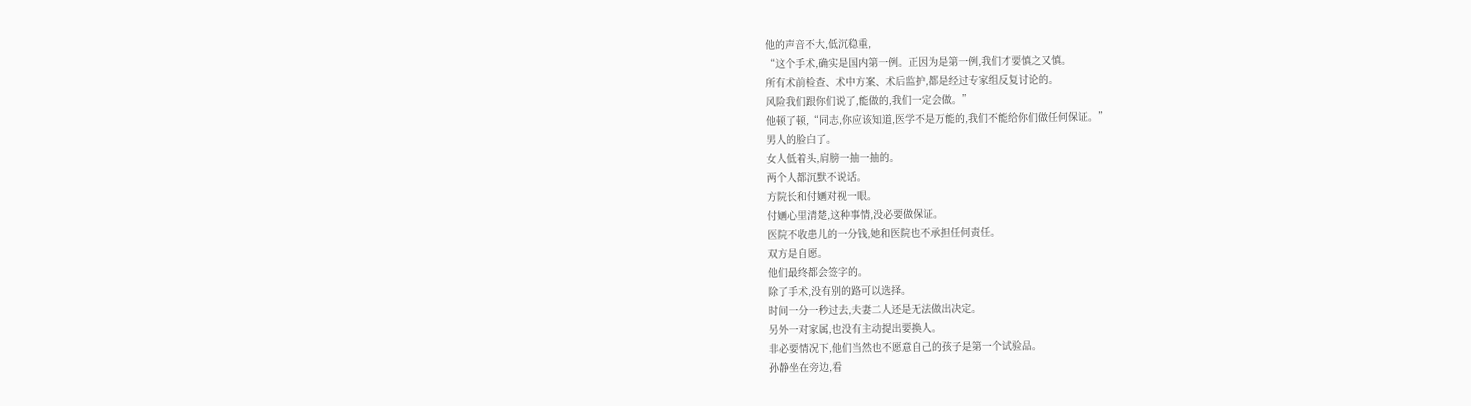他的声音不大,低沉稳重,
“这个手术,确实是国内第一例。正因为是第一例,我们才要慎之又慎。
所有术前检查、术中方案、术后监护,都是经过专家组反复讨论的。
风险我们跟你们说了,能做的,我们一定会做。”
他顿了顿,“同志,你应该知道,医学不是万能的,我们不能给你们做任何保证。”
男人的脸白了。
女人低着头,肩膀一抽一抽的。
两个人都沉默不说话。
方院长和付婳对视一眼。
付婳心里清楚,这种事情,没必要做保证。
医院不收患儿的一分钱,她和医院也不承担任何责任。
双方是自愿。
他们最终都会签字的。
除了手术,没有别的路可以选择。
时间一分一秒过去,夫妻二人还是无法做出决定。
另外一对家属,也没有主动提出要换人。
非必要情况下,他们当然也不愿意自己的孩子是第一个试验品。
孙静坐在旁边,看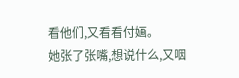看他们,又看看付婳。
她张了张嘴,想说什么,又咽